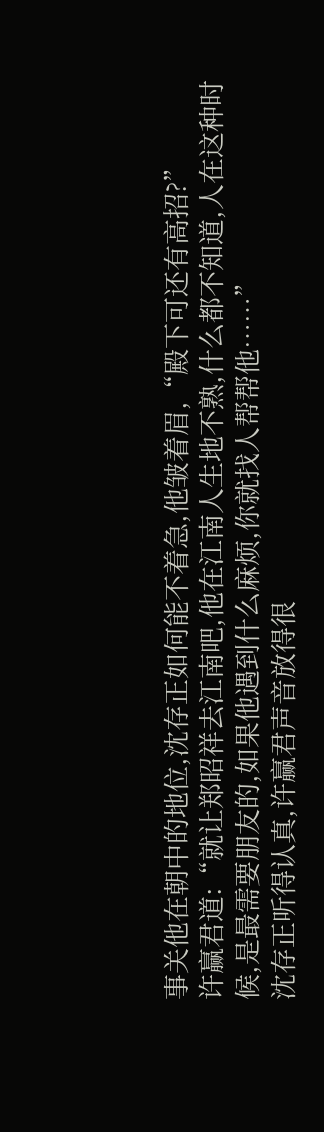事关他在朝中的地位,沈存正如何能不着急,他皱着眉,“殿下可还有高招?”
许赢君道:“就让郑昭祥去江南吧,他在江南人生地不熟,什么都不知道,人在这种时候,是最需要朋友的,如果他遇到什么麻烦,你就找人帮帮他……”
沈存正听得认真,许赢君声音放得很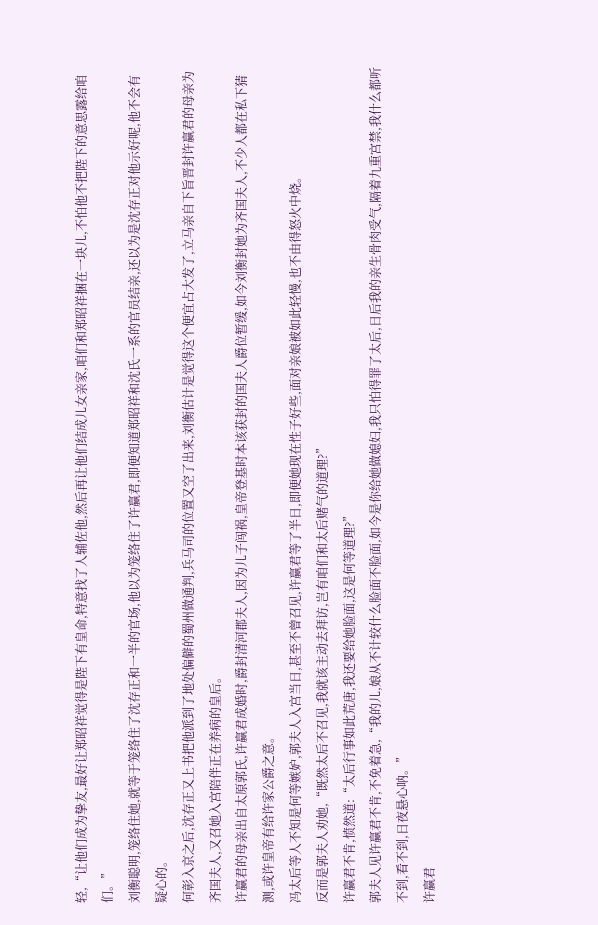轻,“让他们成为挚友,最好让郑昭祥觉得是陛下有皇命,特意找了人辅佐他,然后再让他们结成儿女亲家,咱们和郑昭祥捆在一块儿,不怕他不把陛下的意思露给咱们。”
刘衡聪明,笼络住她,就等于笼络住了沈存正和一半的官场,他以为笼络住了许赢君,即便知道郑昭祥和沈氏一系的官员结亲,还以为是沈存正对他示好呢,他不会有疑心的。
何彰入京之后,沈存正又上书把他派到了地处偏僻的蜀州做通判,兵马司的位置又空了出来,刘衡估计是觉得这个便宜占大发了,立马亲自下旨晋封许赢君的母亲为齐国夫人,又召她入宫陪伴正在养病的皇后。
许赢君的母亲出自太原郭氏,许赢君成婚时,爵封清河郡夫人,因为儿子闯祸,皇帝登基时本该获封的国夫人爵位暂缓,如今刘衡封她为齐国夫人,不少人都在私下猜测,或许皇帝有给许家公爵之意。
冯太后等人不知是何等嫉妒,郭夫人入宫当日,甚至不曾召见,许赢君等了半日,即便她现在性子好些,面对亲娘被如此轻慢,也不由得怒火中烧。
反而是郭夫人劝她,“既然太后不召见,我就该主动去拜访,岂有咱们和太后赌气的道理?”
许赢君不肯,愤然道:“太后行事如此荒唐,我还要给她脸面,这是何等道理?”
郭夫人见许赢君不肯,不免着急,“我的儿,娘从不计较什么脸面不脸面,如今是你给她做媳妇,我只怕得罪了太后,日后我的亲生骨肉受气,隔着九重宫禁,我什么都听不到,看不到,日夜悬心呐。”
许赢君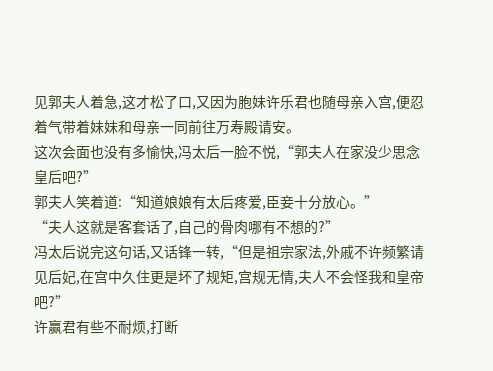见郭夫人着急,这才松了口,又因为胞妹许乐君也随母亲入宫,便忍着气带着妹妹和母亲一同前往万寿殿请安。
这次会面也没有多愉快,冯太后一脸不悦,“郭夫人在家没少思念皇后吧?”
郭夫人笑着道:“知道娘娘有太后疼爱,臣妾十分放心。”
“夫人这就是客套话了,自己的骨肉哪有不想的?”
冯太后说完这句话,又话锋一转,“但是祖宗家法,外戚不许频繁请见后妃,在宫中久住更是坏了规矩,宫规无情,夫人不会怪我和皇帝吧?”
许赢君有些不耐烦,打断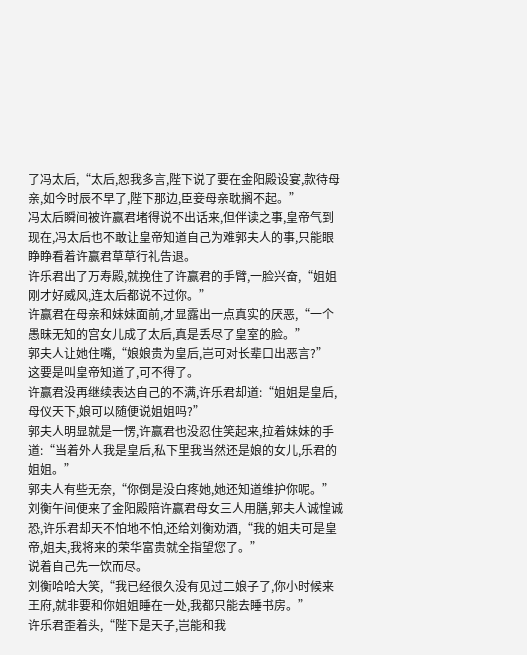了冯太后,“太后,恕我多言,陛下说了要在金阳殿设宴,款待母亲,如今时辰不早了,陛下那边,臣妾母亲耽搁不起。”
冯太后瞬间被许赢君堵得说不出话来,但伴读之事,皇帝气到现在,冯太后也不敢让皇帝知道自己为难郭夫人的事,只能眼睁睁看着许赢君草草行礼告退。
许乐君出了万寿殿,就挽住了许赢君的手臂,一脸兴奋,“姐姐刚才好威风,连太后都说不过你。”
许赢君在母亲和妹妹面前,才显露出一点真实的厌恶,“一个愚昧无知的宫女儿成了太后,真是丢尽了皇室的脸。”
郭夫人让她住嘴,“娘娘贵为皇后,岂可对长辈口出恶言?”
这要是叫皇帝知道了,可不得了。
许赢君没再继续表达自己的不满,许乐君却道:“姐姐是皇后,母仪天下,娘可以随便说姐姐吗?”
郭夫人明显就是一愣,许赢君也没忍住笑起来,拉着妹妹的手道:“当着外人我是皇后,私下里我当然还是娘的女儿,乐君的姐姐。”
郭夫人有些无奈,“你倒是没白疼她,她还知道维护你呢。”
刘衡午间便来了金阳殿陪许赢君母女三人用膳,郭夫人诚惶诚恐,许乐君却天不怕地不怕,还给刘衡劝酒,“我的姐夫可是皇帝,姐夫,我将来的荣华富贵就全指望您了。”
说着自己先一饮而尽。
刘衡哈哈大笑,“我已经很久没有见过二娘子了,你小时候来王府,就非要和你姐姐睡在一处,我都只能去睡书房。”
许乐君歪着头,“陛下是天子,岂能和我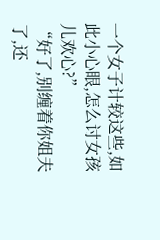一个女子计较这些,如此小心眼,怎么讨女孩儿欢心?”
“好了,别缠着你姐夫了,还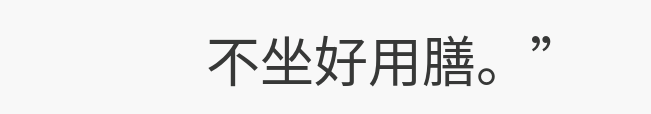不坐好用膳。”